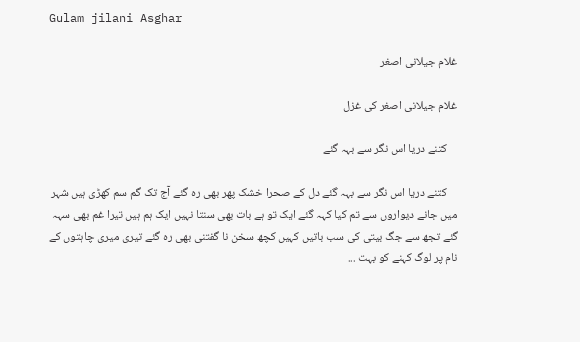Gulam jilani Asghar

غلام جیلانی اصغر

غلام جیلانی اصغر کی غزل

    کتنے دریا اس نگر سے بہہ گئے

    کتنے دریا اس نگر سے بہہ گئے دل کے صحرا خشک پھر بھی رہ گئے آج تک گم سم کھڑی ہیں شہر میں جانے دیواروں سے تم کیا کہہ گئے ایک تو ہے بات بھی سنتا نہیں ایک ہم ہیں تیرا غم بھی سہہ گئے تجھ سے جگ بیتی کی سب باتیں کہیں کچھ سخن نا گفتنی بھی رہ گئے تیری میری چاہتوں کے نام پر لوگ کہنے کو بہت ...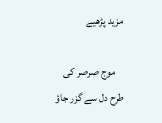مزید پڑھیے

    موج صرصر کی طرح دل سے گزر جاؤ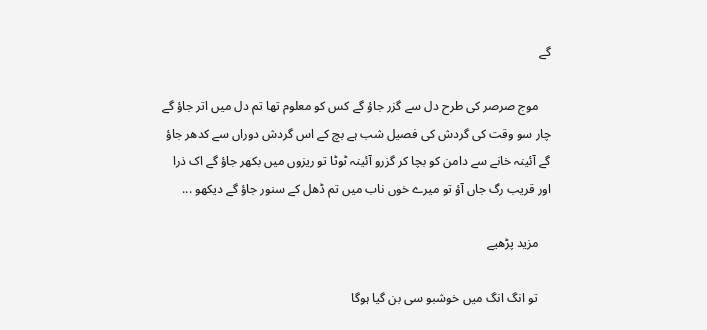گے

    موج صرصر کی طرح دل سے گزر جاؤ گے کس کو معلوم تھا تم دل میں اتر جاؤ گے چار سو وقت کی گردش کی فصیل شب ہے بچ کے اس گردش دوراں سے کدھر جاؤ گے آئینہ خانے سے دامن کو بچا کر گزرو آئینہ ٹوٹا تو ریزوں میں بکھر جاؤ گے اک ذرا اور قریب رگ جاں آؤ تو میرے خوں ناب میں تم ڈھل کے سنور جاؤ گے دیکھو ...

    مزید پڑھیے

    تو انگ انگ میں خوشبو سی بن گیا ہوگا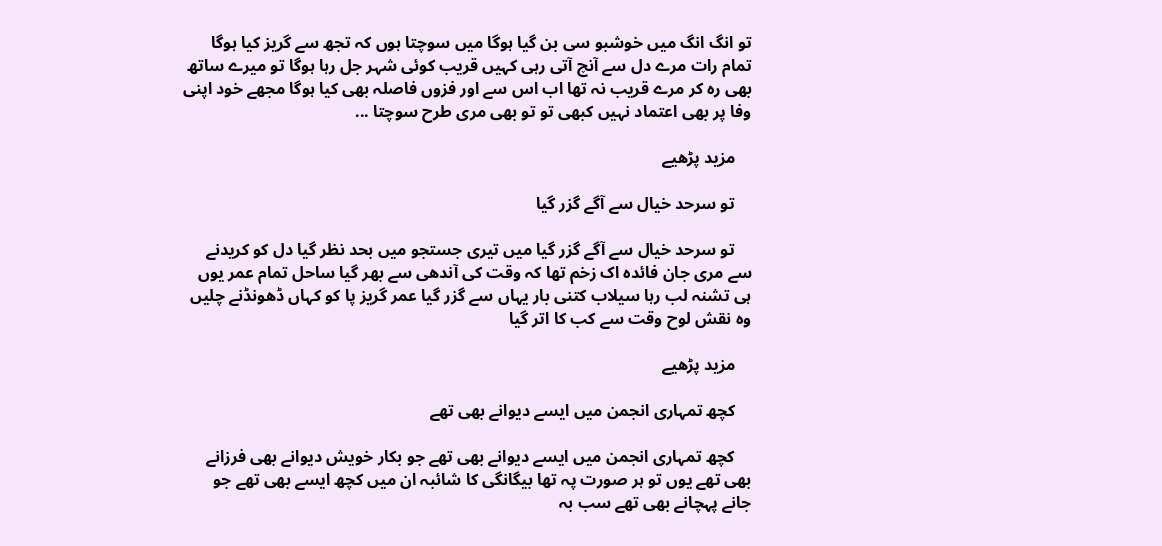تو انگ انگ میں خوشبو سی بن گیا ہوگا میں سوچتا ہوں کہ تجھ سے گریز کیا ہوگا تمام رات مرے دل سے آنچ آتی رہی کہیں قریب کوئی شہر جل رہا ہوگا تو میرے ساتھ بھی رہ کر مرے قریب نہ تھا اب اس سے اور فزوں فاصلہ بھی کیا ہوگا مجھے خود اپنی وفا پر بھی اعتماد نہیں کبھی تو تو بھی مری طرح سوچتا ...

    مزید پڑھیے

    تو سرحد خیال سے آگے گزر گیا

    تو سرحد خیال سے آگے گزر گیا میں تیری جستجو میں بحد نظر گیا دل کو کریدنے سے مری جان فائدہ اک زخم تھا کہ وقت کی آندھی سے بھر گیا ساحل تمام عمر یوں ہی تشنہ لب رہا سیلاب کتنی بار یہاں سے گزر گیا عمر گریز پا کو کہاں ڈھونڈنے چلیں وہ نقش لوح وقت سے کب کا اتر گیا

    مزید پڑھیے

    کچھ تمہاری انجمن میں ایسے دیوانے بھی تھے

    کچھ تمہاری انجمن میں ایسے دیوانے بھی تھے جو بکار خویش دیوانے بھی فرزانے بھی تھے یوں تو ہر صورت پہ تھا بیگانگی کا شائبہ ان میں کچھ ایسے بھی تھے جو جانے پہچانے بھی تھے سب بہ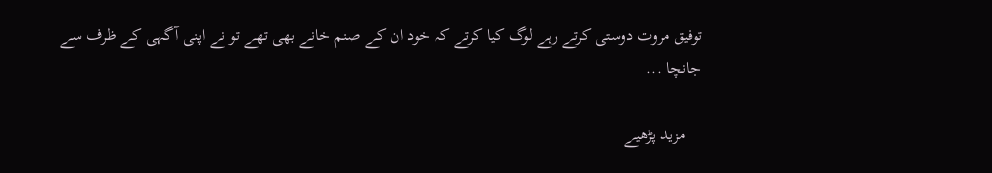توفیق مروت دوستی کرتے رہے لوگ کیا کرتے کہ خود ان کے صنم خانے بھی تھے تو نے اپنی آگہی کے ظرف سے جانچا ...

    مزید پڑھیے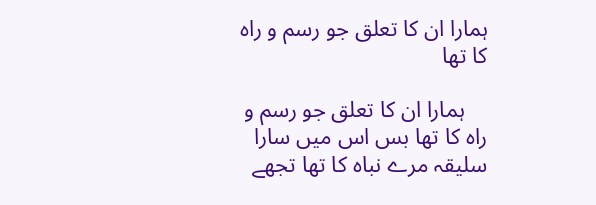ہمارا ان کا تعلق جو رسم و راہ کا تھا

    ہمارا ان کا تعلق جو رسم و راہ کا تھا بس اس میں سارا سلیقہ مرے نباہ کا تھا تجھے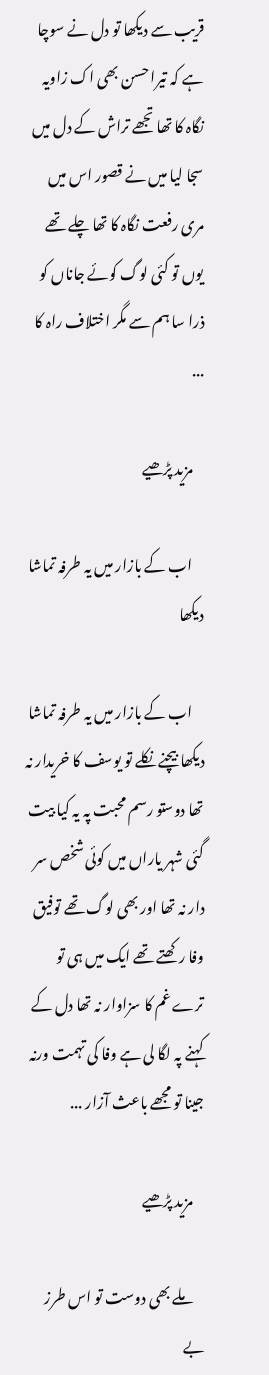قریب سے دیکھا تو دل نے سوچا ہے کہ تیرا حسن بھی اک زاویہ نگاہ کا تھا تجھے تراش کے دل میں سجا لیا میں نے قصور اس میں مری رفعت نگاہ کا تھا چلے تھے یوں تو کئی لوگ کوئے جاناں کو ذرا سا ہم سے مگر اختلاف راہ کا ...

    مزید پڑھیے

    اب کے بازار میں یہ طرفہ تماشا دیکھا

    اب کے بازار میں یہ طرفہ تماشا دیکھا بیچنے نکلے تو یوسف کا خریدار نہ تھا دوستو رسم محبت پہ یہ کیا بیت گئی شہر یاراں میں کوئی شخص سر دار نہ تھا اور بھی لوگ تھے توفیق وفا رکھتے تھے ایک میں ہی تو ترے غم کا سزاوار نہ تھا دل کے کہنے پہ لگا لی ہے وفا کی تہمت ورنہ جینا تو مجھے باعث آزار ...

    مزید پڑھیے

    ملے بھی دوست تو اس طرز بے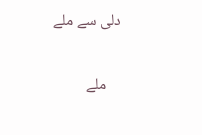دلی سے ملے

    ملے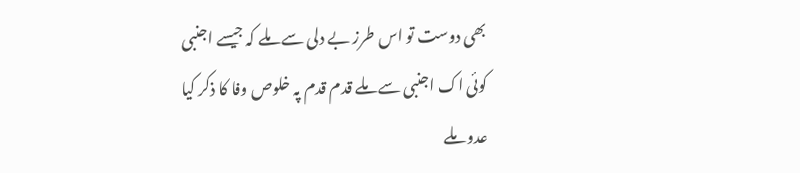بھی دوست تو اس طرز بے دلی سے ملے کہ جیسے اجنبی کوئی اک اجنبی سے ملے قدم قدم پہ خلوص وفا کا ذکر کیا عدو ملے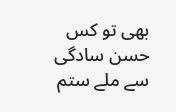بھی تو کس حسن‌ سادگی سے ملے ستم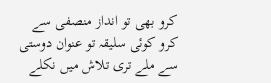کرو بھی تو انداز منصفی سے کرو کوئی سلیقہ تو عنوان دوستی سے ملے تری تلاش میں نکلے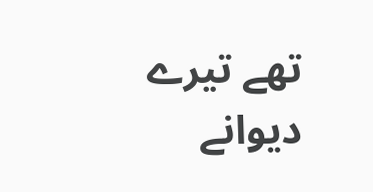تھے تیرے دیوانے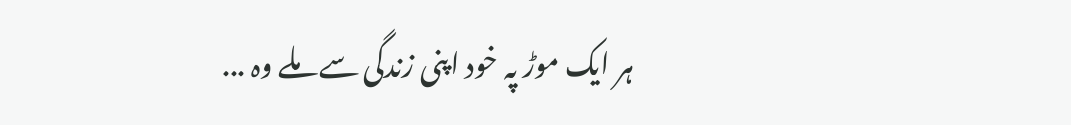ہر ایک موڑ پہ خود اپنی زندگی سے ملے وہ ...